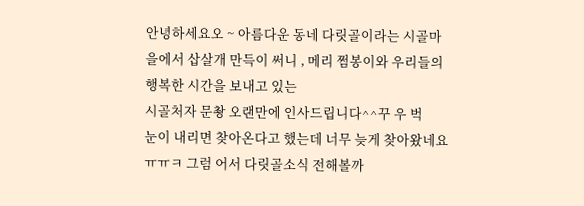안녕하세요오 ~ 아름다운 동네 다릿골이라는 시골마을에서 삽살개 만득이 써니 , 메리 쩜봉이와 우리들의 행복한 시간을 보내고 있는
시골처자 문촹 오랜만에 인사드립니다^^꾸 우 벅
눈이 내리면 찾아온다고 했는데 너무 늦게 찾아왔네요ㅠㅠㅋ 그럼 어서 다릿골소식 전해볼까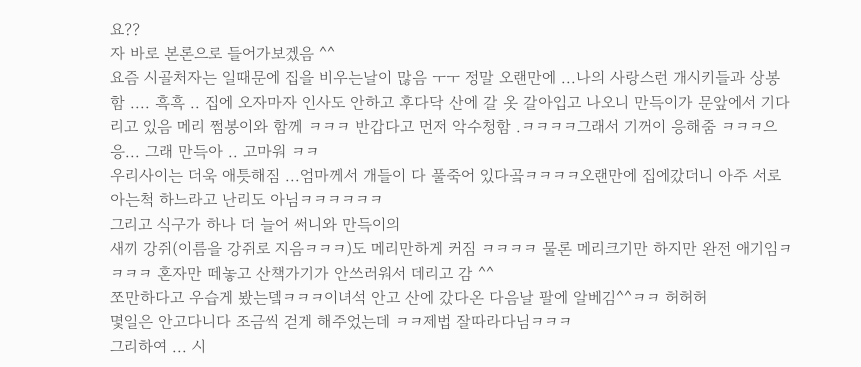요??
자 바로 본론으로 들어가보겠음 ^^
요즘 시골처자는 일때문에 집을 비우는날이 많음 ㅜㅜ 정말 오랜만에 ...나의 사랑스런 개시키들과 상봉함 .... 흑흑 .. 집에 오자마자 인사도 안하고 후다닥 산에 갈 옷 갈아입고 나오니 만득이가 문앞에서 기다리고 있음 메리 쩜봉이와 함께 ㅋㅋㅋ 반갑다고 먼저 악수청함 .ㅋㅋㅋㅋ그래서 기꺼이 응해줌 ㅋㅋㅋ으 응... 그래 만득아 .. 고마워 ㅋㅋ
우리사이는 더욱 애틋해짐 ...엄마께서 개들이 다 풀죽어 있다곸ㅋㅋㅋㅋ오랜만에 집에갔더니 아주 서로 아는척 하느라고 난리도 아님ㅋㅋㅋㅋㅋㅋ
그리고 식구가 하나 더 늘어 써니와 만득이의
새끼 강쥐(이름을 강쥐로 지음ㅋㅋㅋ)도 메리만하게 커짐 ㅋㅋㅋㅋ 물론 메리크기만 하지만 완전 애기임ㅋㅋㅋㅋ 혼자만 떼놓고 산책가기가 안쓰러워서 데리고 감 ^^
쪼만하다고 우습게 봤는뎈ㅋㅋㅋ이녀석 안고 산에 갔다온 다음날 팔에 알베김^^ㅋㅋ 허허허
몇일은 안고다니다 조금씩 걷게 해주었는데 ㅋㅋ제법 잘따라다님ㅋㅋㅋ
그리하여 ... 시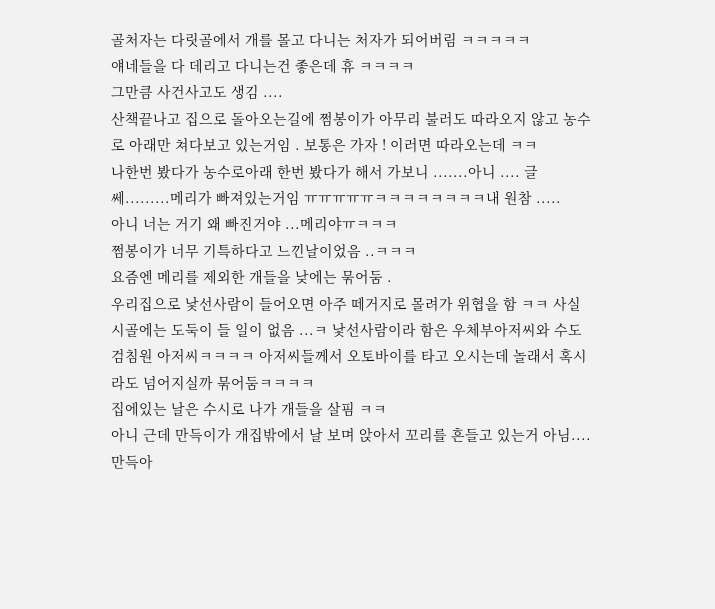골처자는 다릿골에서 개를 몰고 다니는 처자가 되어버림 ㅋㅋㅋㅋㅋ
얘네들을 다 데리고 다니는건 좋은데 휴 ㅋㅋㅋㅋ
그만큼 사건사고도 생김 ....
산책끝나고 집으로 돌아오는길에 쩜봉이가 아무리 불러도 따라오지 않고 농수로 아래만 쳐다보고 있는거임 . 보통은 가자 ! 이러면 따라오는데 ㅋㅋ
나한번 봤다가 농수로아래 한번 봤다가 해서 가보니 .......아니 .... 글쎄.........메리가 빠져있는거임 ㅠㅠㅠㅠㅠㅋㅋㅋㅋㅋㅋㅋㅋ내 원참 .....
아니 너는 거기 왜 빠진거야 ...메리야ㅠㅋㅋㅋ
쩜봉이가 너무 기특하다고 느낀날이었음 ..ㅋㅋㅋ
요즘엔 메리를 제외한 개들을 낮에는 묶어둠 .
우리집으로 낯선사람이 들어오면 아주 떼거지로 몰려가 위협을 함 ㅋㅋ 사실 시골에는 도둑이 들 일이 없음 ...ㅋ 낯선사람이라 함은 우체부아저씨와 수도검침원 아저씨ㅋㅋㅋㅋ 아저씨들께서 오토바이를 타고 오시는데 놀래서 혹시라도 넘어지실까 묶어둠ㅋㅋㅋㅋ
집에있는 날은 수시로 나가 개들을 살핌 ㅋㅋ
아니 근데 만득이가 개집밖에서 날 보며 앉아서 꼬리를 흔들고 있는거 아님....
만득아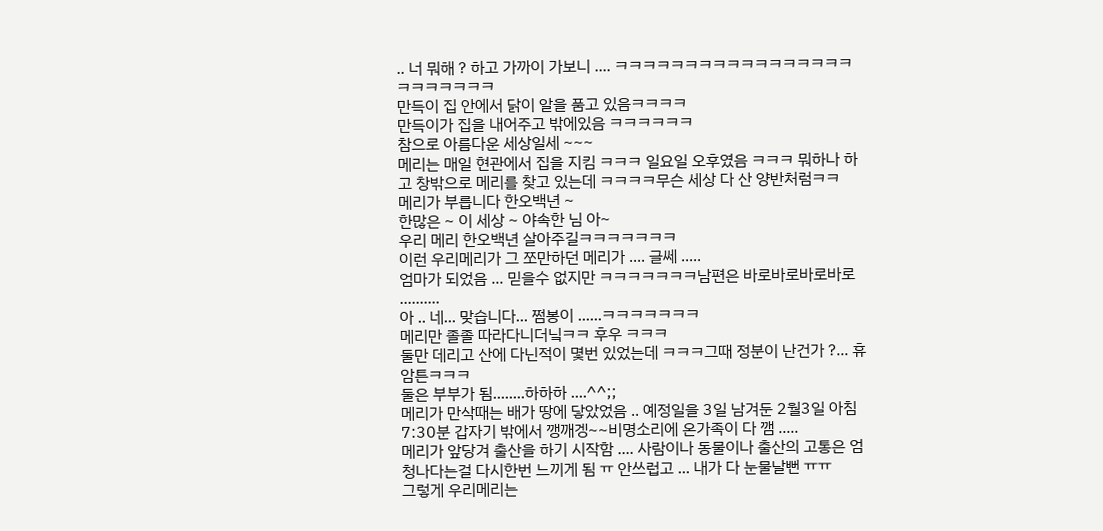.. 너 뭐해 ? 하고 가까이 가보니 .... ㅋㅋㅋㅋㅋㅋㅋㅋㅋㅋㅋㅋㅋㅋㅋㅋㅋㅋㅋㅋㅋㅋㅋㅋ
만득이 집 안에서 닭이 알을 품고 있음ㅋㅋㅋㅋ
만득이가 집을 내어주고 밖에있음 ㅋㅋㅋㅋㅋㅋ
참으로 아름다운 세상일세 ~~~
메리는 매일 현관에서 집을 지킴 ㅋㅋㅋ 일요일 오후였음 ㅋㅋㅋ 뭐하나 하고 창밖으로 메리를 찾고 있는데 ㅋㅋㅋㅋ무슨 세상 다 산 양반처럼ㅋㅋ
메리가 부릅니다 한오백년 ~
한많은 ~ 이 세상 ~ 야속한 님 아~
우리 메리 한오백년 살아주길ㅋㅋㅋㅋㅋㅋㅋ
이런 우리메리가 그 쪼만하던 메리가 .... 글쎄 .....
엄마가 되었음 ... 믿을수 없지만 ㅋㅋㅋㅋㅋㅋㅋ남편은 바로바로바로바로 ..........
아 .. 네... 맞습니다... 쩜봉이 ......ㅋㅋㅋㅋㅋㅋㅋ
메리만 졸졸 따라다니더닠ㅋㅋ 후우 ㅋㅋㅋ
둘만 데리고 산에 다닌적이 몇번 있었는데 ㅋㅋㅋ그때 정분이 난건가 ?... 휴 암튼ㅋㅋㅋ
둘은 부부가 됨........하하하 ....^^;;
메리가 만삭때는 배가 땅에 닿았었음 .. 예정일을 3일 남겨둔 2월3일 아침 7:30분 갑자기 밖에서 깽깨겡~~비명소리에 온가족이 다 깸 .....
메리가 앞당겨 출산을 하기 시작함 .... 사람이나 동물이나 출산의 고통은 엄청나다는걸 다시한번 느끼게 됨 ㅠ 안쓰럽고 ... 내가 다 눈물날뻔 ㅠㅠ
그렇게 우리메리는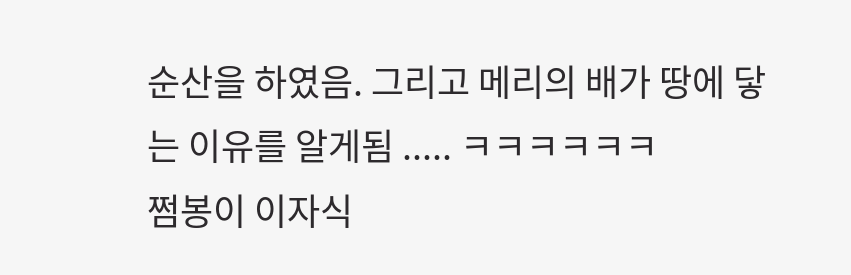순산을 하였음. 그리고 메리의 배가 땅에 닿는 이유를 알게됨 ..... ㅋㅋㅋㅋㅋㅋ
쩜봉이 이자식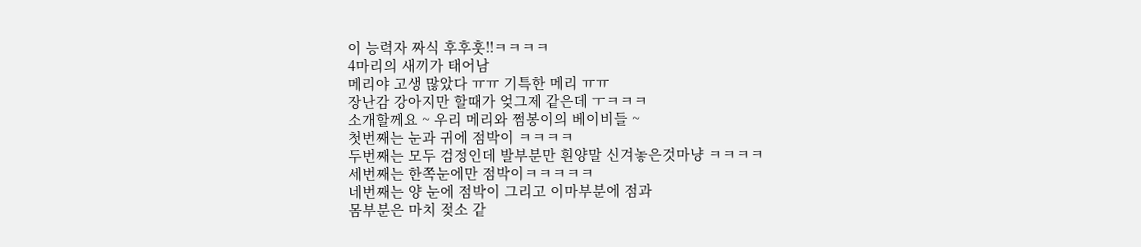이 능력자 짜식 후후훗!!ㅋㅋㅋㅋ
4마리의 새끼가 태어남
메리야 고생 많았다 ㅠㅠ 기특한 메리 ㅠㅠ
장난감 강아지만 할때가 엊그제 같은데 ㅜㅋㅋㅋ
소개할께요 ~ 우리 메리와 쩜봉이의 베이비들 ~
첫번째는 눈과 귀에 점박이 ㅋㅋㅋㅋ
두번째는 모두 검정인데 발부분만 흰양말 신겨놓은것마냥 ㅋㅋㅋㅋ
세번째는 한쪽눈에만 점박이ㅋㅋㅋㅋㅋ
네번째는 양 눈에 점박이 그리고 이마부분에 점과
몸부분은 마치 젖소 같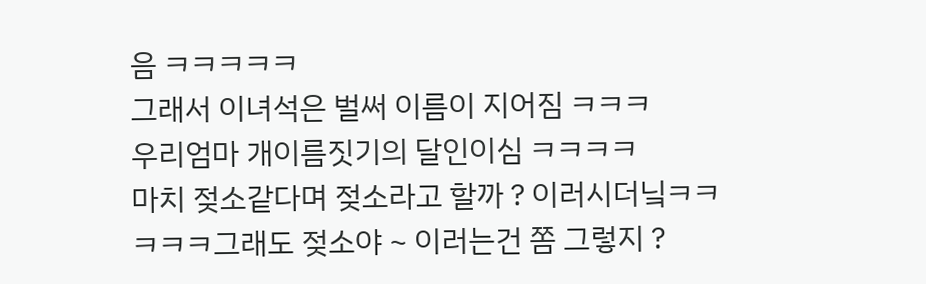음 ㅋㅋㅋㅋㅋ
그래서 이녀석은 벌써 이름이 지어짐 ㅋㅋㅋ
우리엄마 개이름짓기의 달인이심 ㅋㅋㅋㅋ
마치 젖소같다며 젖소라고 할까 ? 이러시더닠ㅋㅋㅋㅋㅋ그래도 젖소야 ~ 이러는건 쫌 그렇지 ?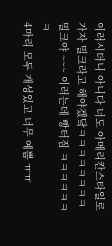이러시더니 아니다 너도 아메리칸스타일로 가자 밀크라고 해야겠닼ㅋㅋㅋㅋㅋㅋㅋㅋ
밀크야 ~~~ 이러는데 빵터짐 ㅋㅋㅋㅋㅋㅋㅋ
4마리 모두 개성있고 너무 예쁨 ㅠㅠ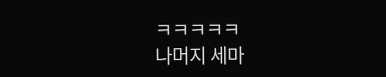ㅋㅋㅋㅋㅋ
나머지 세마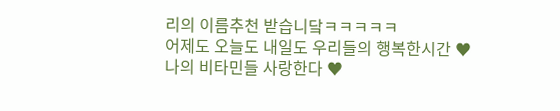리의 이름추천 받습니닼ㅋㅋㅋㅋㅋ
어제도 오늘도 내일도 우리들의 행복한시간 ♥
나의 비타민들 사랑한다 ♥